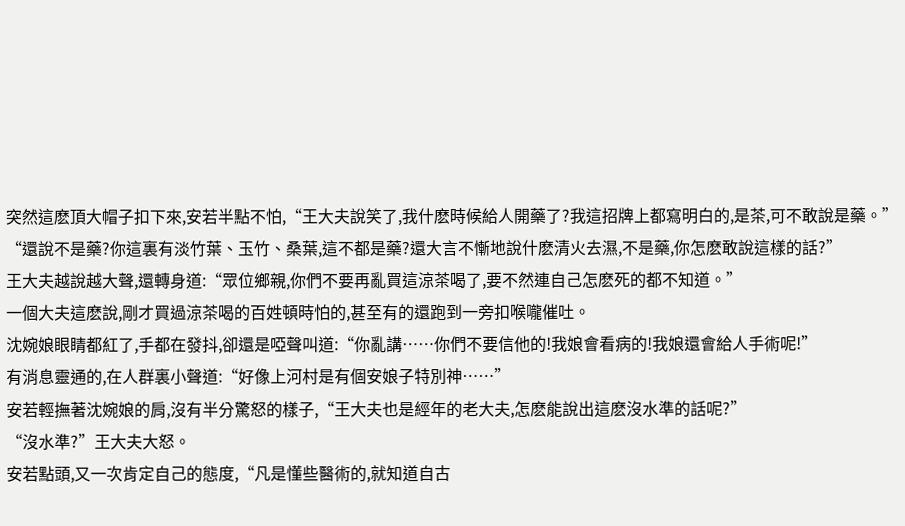突然這麽頂大帽子扣下來,安若半點不怕,“王大夫說笑了,我什麽時候給人開藥了?我這招牌上都寫明白的,是茶,可不敢說是藥。”
“還說不是藥?你這裏有淡竹葉、玉竹、桑葉,這不都是藥?還大言不慚地說什麽清火去濕,不是藥,你怎麽敢說這樣的話?”
王大夫越說越大聲,還轉身道:“眾位鄉親,你們不要再亂買這涼茶喝了,要不然連自己怎麽死的都不知道。”
一個大夫這麽說,剛才買過涼茶喝的百姓頓時怕的,甚至有的還跑到一旁扣喉嚨催吐。
沈婉娘眼睛都紅了,手都在發抖,卻還是啞聲叫道:“你亂講……你們不要信他的!我娘會看病的!我娘還會給人手術呢!”
有消息靈通的,在人群裏小聲道:“好像上河村是有個安娘子特別神……”
安若輕撫著沈婉娘的肩,沒有半分驚怒的樣子,“王大夫也是經年的老大夫,怎麽能說出這麽沒水準的話呢?”
“沒水準?”王大夫大怒。
安若點頭,又一次肯定自己的態度,“凡是懂些醫術的,就知道自古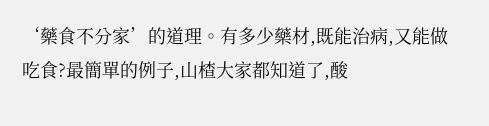‘藥食不分家’的道理。有多少藥材,既能治病,又能做吃食?最簡單的例子,山楂大家都知道了,酸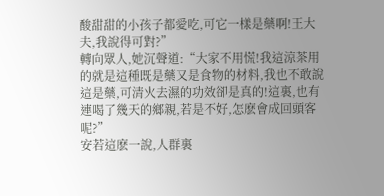酸甜甜的小孩子都愛吃,可它一樣是藥啊!王大夫,我說得可對?”
轉向眾人,她沉聲道:“大家不用慌!我這涼茶用的就是這種既是藥又是食物的材料,我也不敢說這是藥,可清火去濕的功效卻是真的!這裏,也有連喝了幾天的鄉親,若是不好,怎麽會成回頭客呢?”
安若這麽一說,人群裏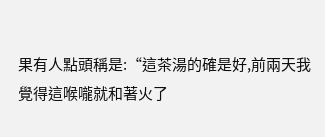果有人點頭稱是:“這茶湯的確是好,前兩天我覺得這喉嚨就和著火了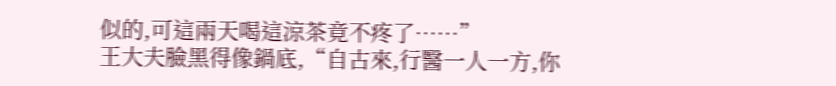似的,可這兩天喝這涼茶竟不疼了……”
王大夫臉黑得像鍋底,“自古來,行醫一人一方,你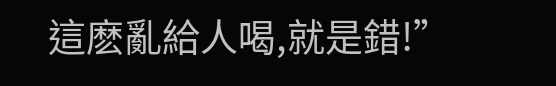這麽亂給人喝,就是錯!”